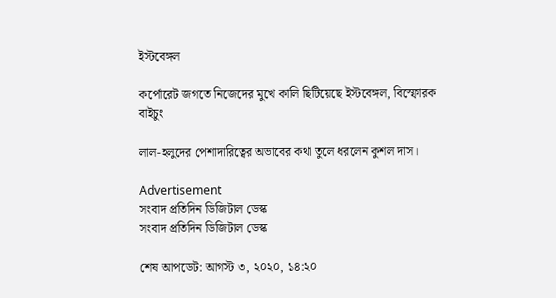ইস্টবেঙ্গল

কর্পোরেট জগতে নিজেদের মুখে কালি ছিটিয়েছে ইস্টবেঙ্গল, বিস্ফোরক বাইচুং

লাল-হলুদের পেশাদারিত্বের অভাবের কথা তুলে ধরলেন কুশল দাস।

Advertisement
সংবাদ প্রতিদিন ডিজিটাল ডেস্ক
সংবাদ প্রতিদিন ডিজিটাল ডেস্ক

শেষ আপডেট: আগস্ট ৩, ২০২০, ১৪:২০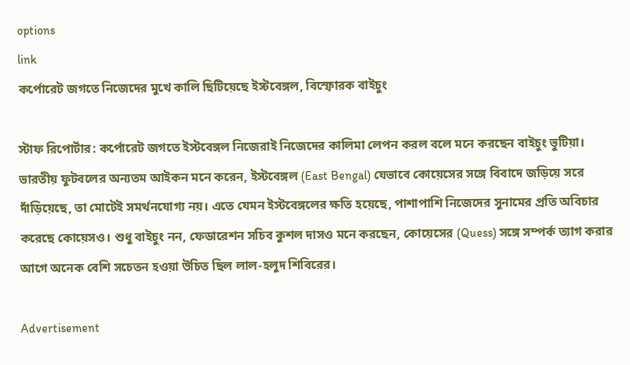options
link
কর্পোরেট জগতে নিজেদের মুখে কালি ছিটিয়েছে ইস্টবেঙ্গল, বিস্ফোরক বাইচুং

স্টাফ রিপোর্টার: কর্পোরেট জগতে ইস্টবেঙ্গল নিজেরাই নিজেদের কালিমা লেপন করল বলে মনে করছেন বাইচুং ভুটিয়া। ভারতীয় ফুটবলের অন্যতম আইকন মনে করেন, ইস্টবেঙ্গল (East Bengal) যেভাবে কোয়েসের সঙ্গে বিবাদে জড়িয়ে সরে দাঁড়িয়েছে, তা মোটেই সমর্থনযোগ্য নয়। এতে যেমন ইস্টবেঙ্গলের ক্ষতি হয়েছে, পাশাপাশি নিজেদের সুনামের প্রতি অবিচার করেছে কোয়েসও। শুধু বাইচুং নন, ফেডারেশন সচিব কুশল দাসও মনে করছেন, কোয়েসের (Quess) সঙ্গে সম্পর্ক ত্যাগ করার আগে অনেক বেশি সচেতন হওয়া উচিত ছিল লাল-হলুদ শিবিরের।

Advertisement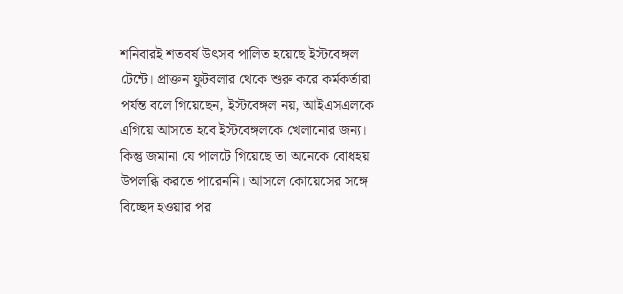শনিবারই শতবর্ষ উৎসব পালিত হয়েছে ইস্টবেঙ্গল টেন্টে। প্রাক্তন ফুটবলার থেকে শুরু করে কর্মকর্তারা পর্যন্ত বলে গিয়েছেন, ইস্টবেঙ্গল নয়, আইএসএলকে এগিয়ে আসতে হবে ইস্টবেঙ্গলকে খেলানোর জন্য। কিন্তু জমানা যে পালটে গিয়েছে তা অনেকে বোধহয় উপলব্ধি করতে পারেননি। আসলে কোয়েসের সঙ্গে বিচ্ছেদ হওয়ার পর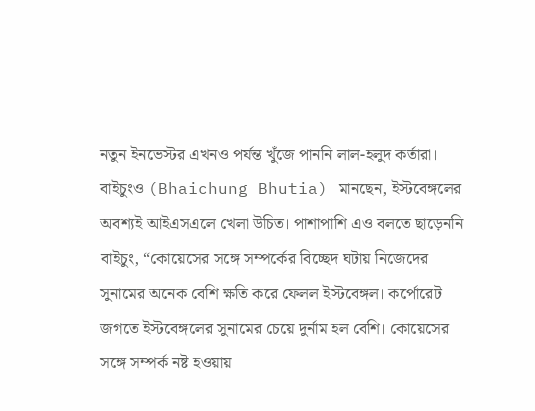নতুন ইনভেস্টর এখনও পর্যন্ত খুঁজে পাননি লাল-হলুদ কর্তারা। বাইচুংও (Bhaichung Bhutia) মানছেন, ইস্টবেঙ্গলের অবশ্যই আইএসএলে খেলা উচিত। পাশাপাশি এও বলতে ছাড়েননি বাইচুং, “কোয়েসের সঙ্গে সম্পর্কের বিচ্ছেদ ঘটায় নিজেদের সুনামের অনেক বেশি ক্ষতি করে ফেলল ইস্টবেঙ্গল। কর্পোরেট জগতে ইস্টবেঙ্গলের সুনামের চেয়ে দুর্নাম হল বেশি। কোয়েসের সঙ্গে সম্পর্ক নষ্ট হওয়ায়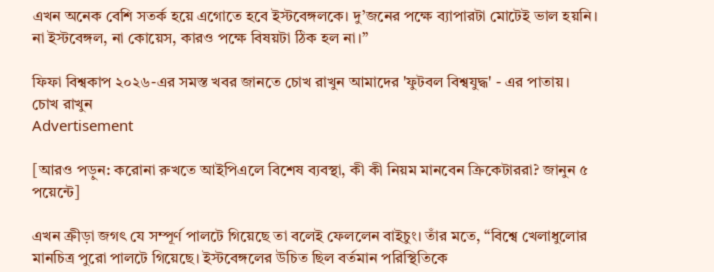এখন অনেক বেশি সতর্ক হয়ে এগোতে হবে ইস্টবেঙ্গলকে। দু’জনের পক্ষে ব্যাপারটা মোটেই ভাল হয়নি। না ইস্টবেঙ্গল, না কোয়েস, কারও পক্ষে বিষয়টা ঠিক হল না।”

ফিফা বিশ্বকাপ ২০২৬-এর সমস্ত খবর জানতে চোখ রাখুন আমাদের 'ফুটবল বিশ্বযুদ্ধ' - এর পাতায়।
চোখ রাখুন
Advertisement

[আরও পড়ুন: করোনা রুখতে আইপিএলে বিশেষ ব্যবস্থা, কী কী নিয়ম মানবেন ক্রিকেটাররা? জানুন ৫ পয়েন্টে]

এখন ক্রীড়া জগৎ যে সম্পূর্ণ পালটে গিয়েছে তা বলেই ফেললেন বাইচুং। তাঁর মতে, “বিশ্বে খেলাধুলোর মানচিত্র পুরো পালটে গিয়েছে। ইস্টবেঙ্গলের উচিত ছিল বর্তমান পরিস্থিতিকে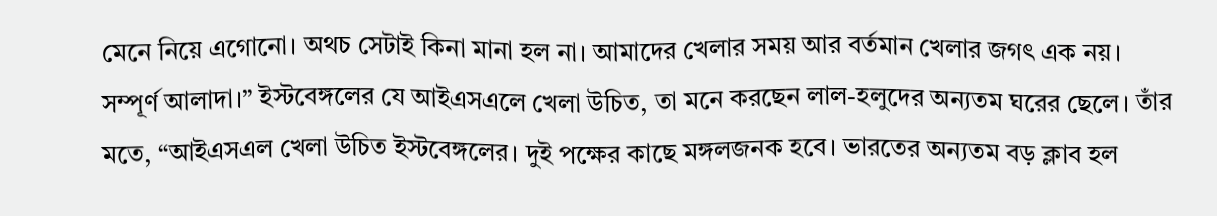মেনে নিয়ে এগোনো। অথচ সেটাই কিনা মানা হল না। আমাদের খেলার সময় আর বর্তমান খেলার জগৎ এক নয়। সম্পূর্ণ আলাদা।” ইস্টবেঙ্গলের যে আইএসএলে খেলা উচিত, তা মনে করছেন লাল-হলুদের অন্যতম ঘরের ছেলে। তাঁর মতে, “আইএসএল খেলা উচিত ইস্টবেঙ্গলের। দুই পক্ষের কাছে মঙ্গলজনক হবে। ভারতের অন্যতম বড় ক্লাব হল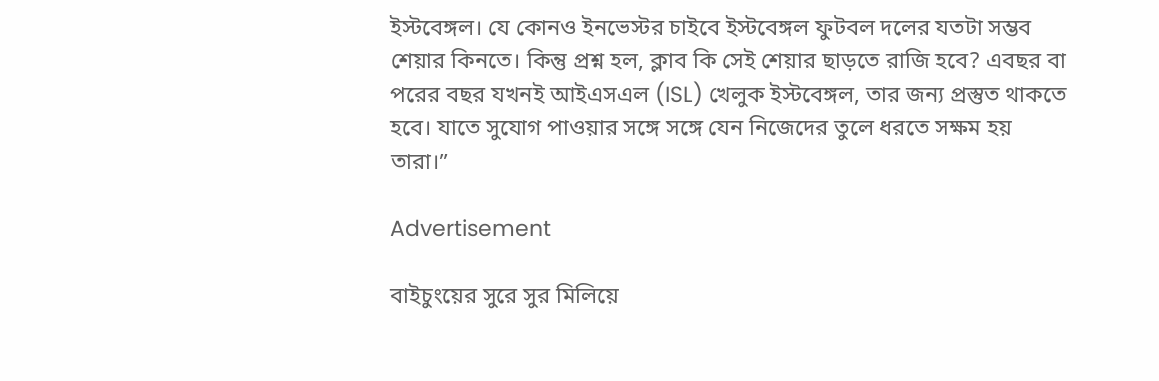ইস্টবেঙ্গল। যে কোনও ইনভেস্টর চাইবে ইস্টবেঙ্গল ফুটবল দলের যতটা সম্ভব শেয়ার কিনতে। কিন্তু প্রশ্ন হল, ক্লাব কি সেই শেয়ার ছাড়তে রাজি হবে? এবছর বা পরের বছর যখনই আইএসএল (ISL) খেলুক ইস্টবেঙ্গল, তার জন্য প্রস্তুত থাকতে হবে। যাতে সুযোগ পাওয়ার সঙ্গে সঙ্গে যেন নিজেদের তুলে ধরতে সক্ষম হয় তারা।”

Advertisement

বাইচুংয়ের সুরে সুর মিলিয়ে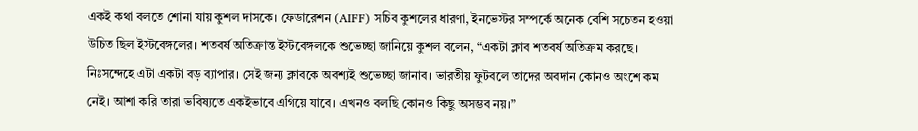একই কথা বলতে শোনা যায় কুশল দাসকে। ফেডারেশন (AIFF) সচিব কুশলের ধারণা, ইনভেস্টর সম্পর্কে অনেক বেশি সচেতন হওয়া উচিত ছিল ইস্টবেঙ্গলের। শতবর্ষ অতিক্রান্ত ইস্টবেঙ্গলকে শুভেচ্ছা জানিয়ে কুশল বলেন, “একটা ক্লাব শতবর্ষ অতিক্রম করছে। নিঃসন্দেহে এটা একটা বড় ব্যাপার। সেই জন্য ক্লাবকে অবশ্যই শুভেচ্ছা জানাব। ভারতীয় ফুটবলে তাদের অবদান কোনও অংশে কম নেই। আশা করি তারা ভবিষ্যতে একইভাবে এগিয়ে যাবে। এখনও বলছি কোনও কিছু অসম্ভব নয়।”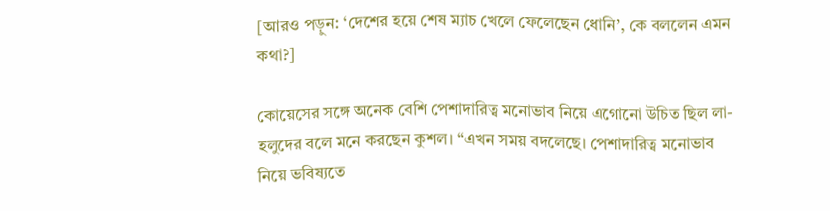[আরও পড়ুন: ‘দেশের হয়ে শেষ ম্যাচ খেলে ফেলেছেন ধোনি’, কে বললেন এমন কথা?]

কোয়েসের সঙ্গে অনেক বেশি পেশাদারিত্ব মনোভাব নিয়ে এগোনো উচিত ছিল লা-হলুদের বলে মনে করছেন কুশল। “এখন সময় বদলেছে। পেশাদারিত্ব মনোভাব নিয়ে ভবিষ্যতে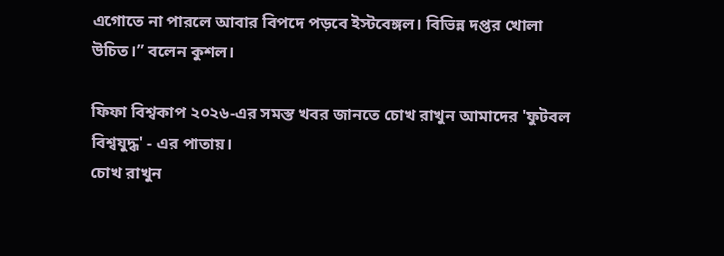এগোতে না পারলে আবার বিপদে পড়বে ইস্টবেঙ্গল। বিভিন্ন দপ্তর খোলা উচিত।” বলেন কুশল।

ফিফা বিশ্বকাপ ২০২৬-এর সমস্ত খবর জানতে চোখ রাখুন আমাদের 'ফুটবল বিশ্বযুদ্ধ' - এর পাতায়।
চোখ রাখুন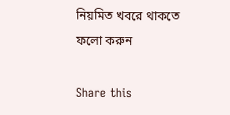নিয়মিত খবরে থাকতে ফলো করুন

Share this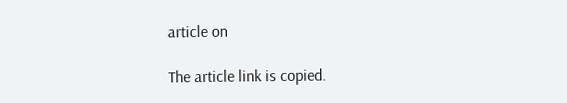article on

The article link is copied.